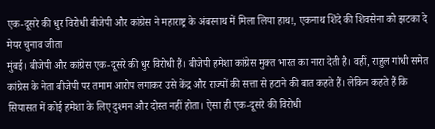एक-दूसरे की धुर विरोधी बीजेपी और कांग्रेस ने महाराष्ट्र के अंबरनाथ में मिला लिया हाथ!, एकनाथ शिंदे की शिवसेना को झटका दे मेयर चुनाव जीता
मुंबई। बीजेपी और कांग्रेस एक-दूसरे की धुर विरोधी हैं। बीजेपी हमेशा कांग्रेस मुक्त भारत का नारा देती है। वहीं, राहुल गांधी समेत कांग्रेस के नेता बीजेपी पर तमाम आरोप लगाकर उसे केंद्र और राज्यों की सत्ता से हटाने की बात कहते हैं। लेकिन कहते हैं कि सियासत में कोई हमेशा के लिए दुश्मन और दोस्त नहीं होता। ऐसा ही एक-दूसरे की विरोधी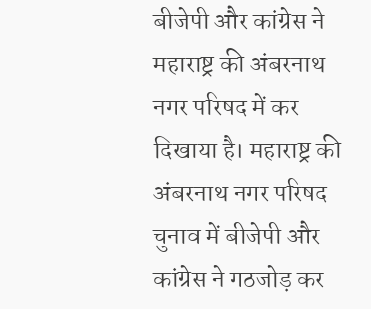बीजेपी और कांग्रेस ने महाराष्ट्र की अंबरनाथ नगर परिषद में कर दिखाया है। महाराष्ट्र की अंबरनाथ नगर परिषद चुनाव में बीजेपी और कांग्रेस ने गठजोड़ कर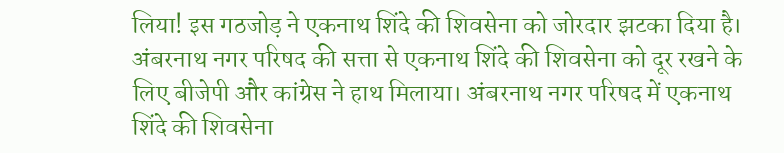लिया! इस गठजोड़ ने एकनाथ शिंदे की शिवसेना को जोरदार झटका दिया है।
अंबरनाथ नगर परिषद की सत्ता से एकनाथ शिंदे की शिवसेना को दूर रखने के लिए बीजेपी और कांग्रेस ने हाथ मिलाया। अंबरनाथ नगर परिषद में एकनाथ शिंदे की शिवसेना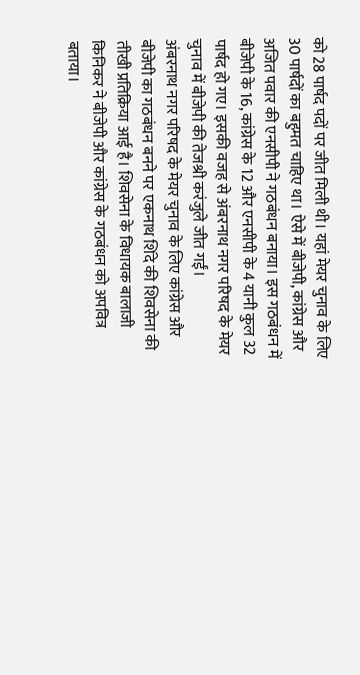को 28 पार्षद पदों पर जीत मिली थी। यहां मेयर चुनाव के लिए 30 पार्षदों का बहुमत चाहिए था। ऐसे में बीजेपी, कांग्रेस और अजित पवार की एनसीपी ने गठबंधन बनाया। इस गठबंधन में बीजेपी के 16, कांग्रेस के 12 और एनसीपी के 4 यानी कुल 32 पार्षद हो गए। इसकी वजह से अंबरनाथ नगर परिषद के मेयर चुनाव में बीजेपी की तेजश्री करंजुले जीत गईं।
अंबरनाथ नगर परिषद के मेयर चुनाव के लिए कांग्रेस और बीजेपी का गठबंधन बनने पर एकनाथ शिंदे की शिवसेना की तीखी प्रतिक्रिया आई है। शिवसेना के विधायक बालाजी किनिकर ने बीजेपी और कांग्रेस के गठबंधन को अपवित्र बताया।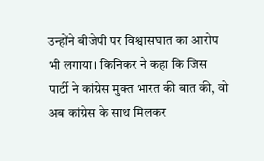उन्होंने बीजेपी पर विश्वासघात का आरोप भी लगाया। किनिकर ने कहा कि जिस पार्टी ने कांग्रेस मुक्त भारत की बात की, वो अब कांग्रेस के साथ मिलकर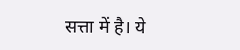सत्ता में है। ये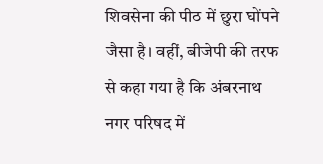शिवसेना की पीठ में छुरा घोंपने जैसा है। वहीं, बीजेपी की तरफ से कहा गया है कि अंबरनाथ नगर परिषद में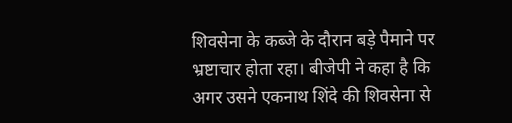शिवसेना के कब्जे के दौरान बड़े पैमाने पर भ्रष्टाचार होता रहा। बीजेपी ने कहा है कि अगर उसने एकनाथ शिंदे की शिवसेना से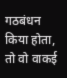गठबंधन किया होता, तो वो वाकई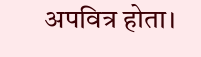अपवित्र होता।